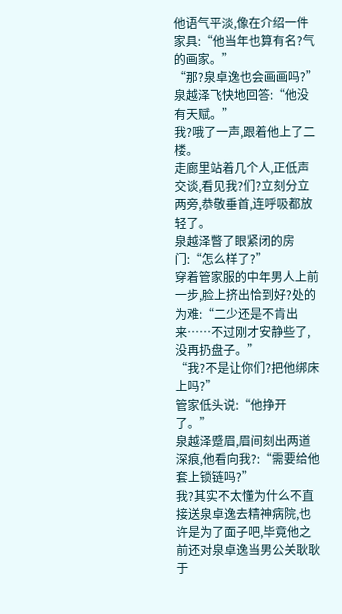他语气平淡,像在介绍一件家具:“他当年也算有名?气的画家。”
“那?泉卓逸也会画画吗?”
泉越泽飞快地回答:“他没有天赋。”
我?哦了一声,跟着他上了二楼。
走廊里站着几个人,正低声交谈,看见我?们?立刻分立两旁,恭敬垂首,连呼吸都放轻了。
泉越泽瞥了眼紧闭的房门:“怎么样了?”
穿着管家服的中年男人上前一步,脸上挤出恰到好?处的为难:“二少还是不肯出来……不过刚才安静些了,没再扔盘子。”
“我?不是让你们?把他绑床上吗?”
管家低头说:“他挣开了。”
泉越泽蹙眉,眉间刻出两道深痕,他看向我?:“需要给他套上锁链吗?”
我?其实不太懂为什么不直接送泉卓逸去精神病院,也许是为了面子吧,毕竟他之前还对泉卓逸当男公关耿耿于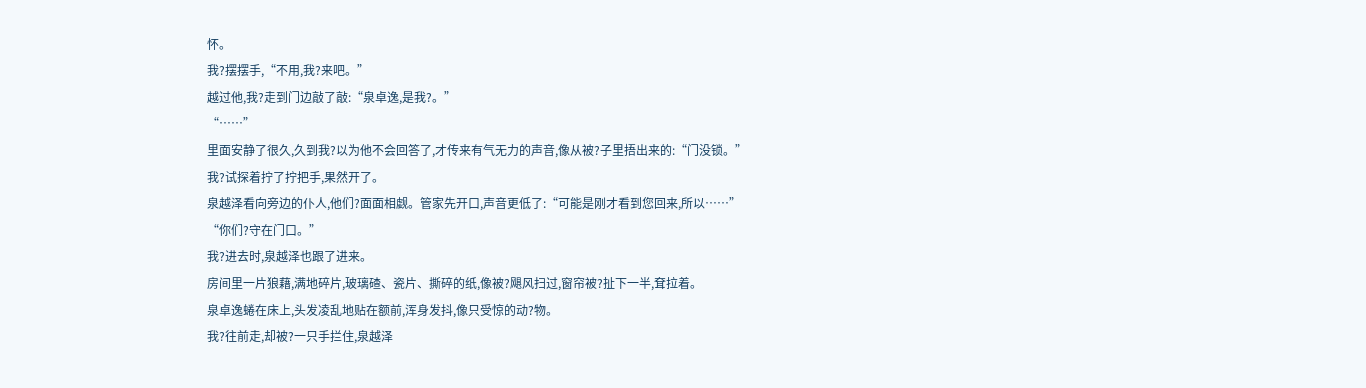怀。
我?摆摆手,“不用,我?来吧。”
越过他,我?走到门边敲了敲:“泉卓逸,是我?。”
“……”
里面安静了很久,久到我?以为他不会回答了,才传来有气无力的声音,像从被?子里捂出来的:“门没锁。”
我?试探着拧了拧把手,果然开了。
泉越泽看向旁边的仆人,他们?面面相觑。管家先开口,声音更低了:“可能是刚才看到您回来,所以……”
“你们?守在门口。”
我?进去时,泉越泽也跟了进来。
房间里一片狼藉,满地碎片,玻璃碴、瓷片、撕碎的纸,像被?飓风扫过,窗帘被?扯下一半,耷拉着。
泉卓逸蜷在床上,头发凌乱地贴在额前,浑身发抖,像只受惊的动?物。
我?往前走,却被?一只手拦住,泉越泽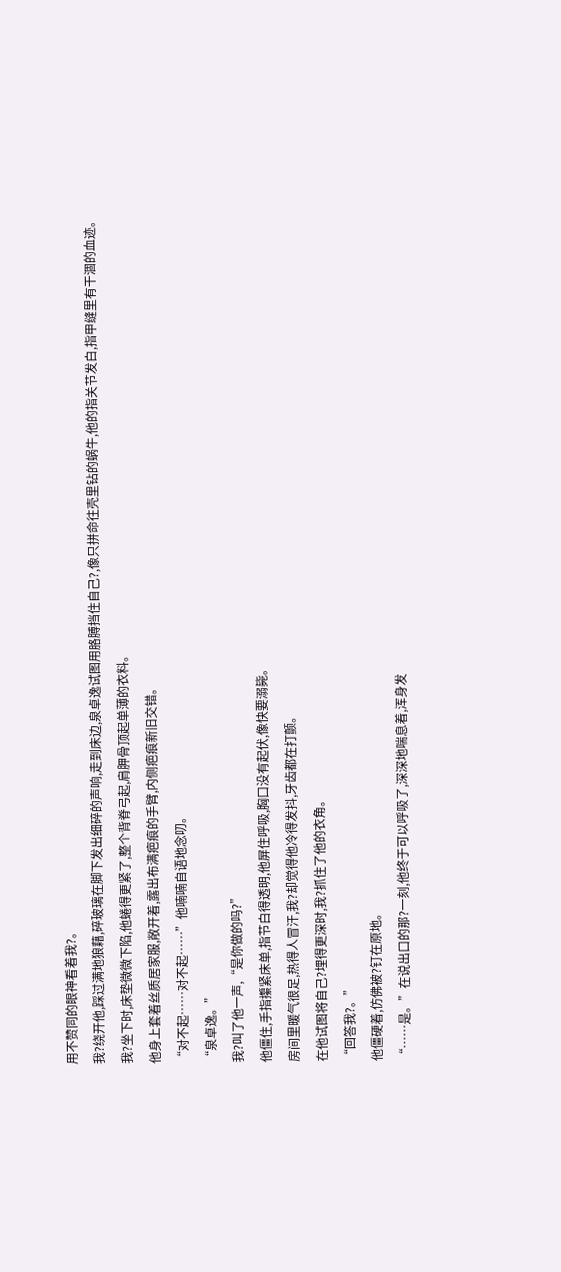用不赞同的眼神看着我?。
我?绕开他,踩过满地狼藉,碎玻璃在脚下发出细碎的声响,走到床边,泉卓逸试图用胳膊挡住自己?,像只拼命往壳里钻的蜗牛,他的指关节发白,指甲缝里有干涸的血迹。
我?坐下时,床垫微微下陷,他蜷得更紧了,整个背脊弓起,肩胛骨顶起单薄的衣料。
他身上套着丝质居家服,敞开着,露出布满疤痕的手臂,内侧疤痕新旧交错。
“对不起……对不起……”他喃喃自语地念叨。
“泉卓逸。”
我?叫了他一声,“是你做的吗?”
他僵住,手指攥紧床单,指节白得透明,他屏住呼吸,胸口没有起伏,像快要溺毙。
房间里暖气很足,热得人冒汗,我?却觉得他冷得发抖,牙齿都在打颤。
在他试图将自己?埋得更深时,我?抓住了他的衣角。
“回答我?。”
他僵硬着,仿佛被?钉在原地。
“……是。”在说出口的那?一刻,他终于可以呼吸了,深深地喘息着,浑身发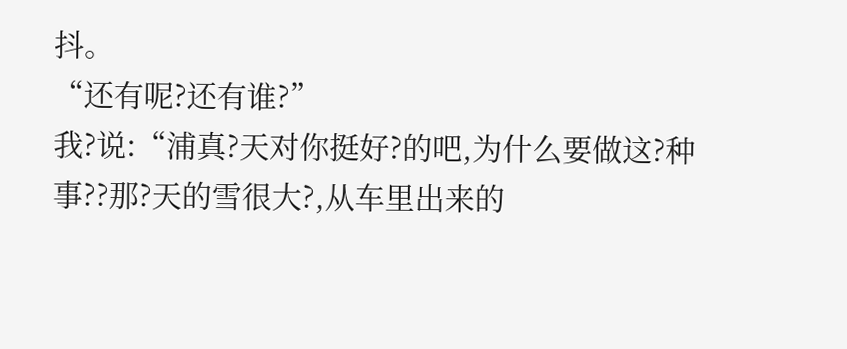抖。
“还有呢?还有谁?”
我?说:“浦真?天对你挺好?的吧,为什么要做这?种事??那?天的雪很大?,从车里出来的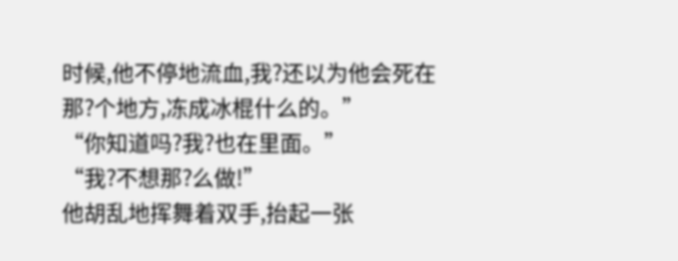时候,他不停地流血,我?还以为他会死在那?个地方,冻成冰棍什么的。”
“你知道吗?我?也在里面。”
“我?不想那?么做!”
他胡乱地挥舞着双手,抬起一张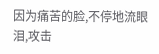因为痛苦的脸,不停地流眼泪,攻击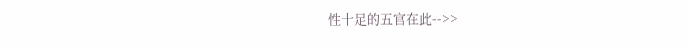性十足的五官在此-->>